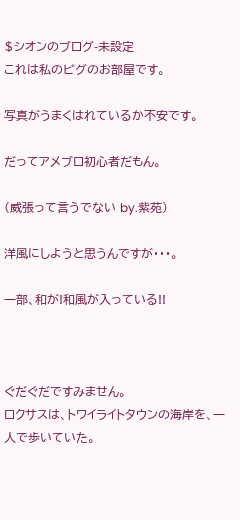$シオンのブログ-未設定
これは私のピグのお部屋です。

写真がうまくはれているか不安です。

だってアメブロ初心者だもん。

(威張って言うでない by.紫苑)

洋風にしようと思うんですが・・・。

一部、和が!和風が入っている!!



ぐだぐだですみません。
ロクサスは、トワイライトタウンの海岸を、一人で歩いていた。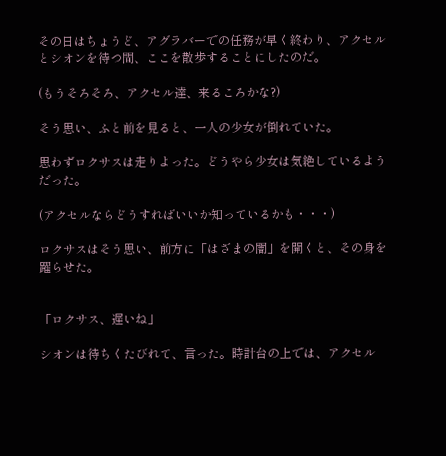その日はちょうど、アグラバーでの任務が早く終わり、アクセルとシオンを待つ間、ここを散歩することにしたのだ。

(もうそろそろ、アクセル達、来るころかな?)

そう思い、ふと前を見ると、一人の少女が倒れていた。

思わずロクサスは走りよった。どうやら少女は気絶しているようだった。

(アクセルならどうすればいいか知っているかも・・・)

ロクサスはそう思い、前方に「はざまの闇」を開くと、その身を躍らせた。


「ロクサス、遅いね」

シオンは待ちくたびれて、言った。時計台の上では、アクセル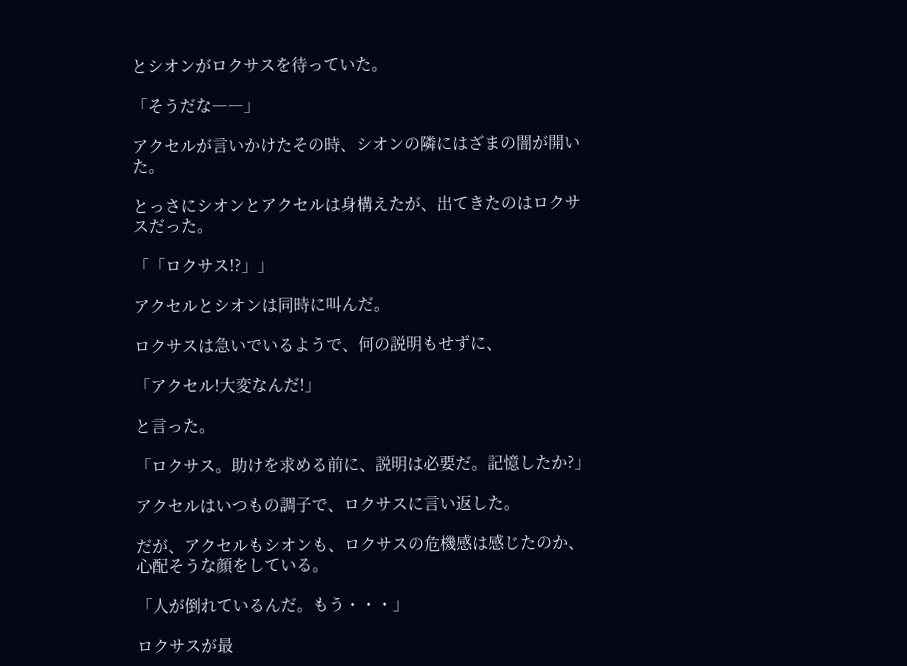とシオンがロクサスを待っていた。

「そうだな――」

アクセルが言いかけたその時、シオンの隣にはざまの闇が開いた。

とっさにシオンとアクセルは身構えたが、出てきたのはロクサスだった。

「「ロクサス!?」」

アクセルとシオンは同時に叫んだ。

ロクサスは急いでいるようで、何の説明もせずに、

「アクセル!大変なんだ!」

と言った。

「ロクサス。助けを求める前に、説明は必要だ。記憶したか?」

アクセルはいつもの調子で、ロクサスに言い返した。

だが、アクセルもシオンも、ロクサスの危機感は感じたのか、心配そうな顔をしている。

「人が倒れているんだ。もう・・・」

ロクサスが最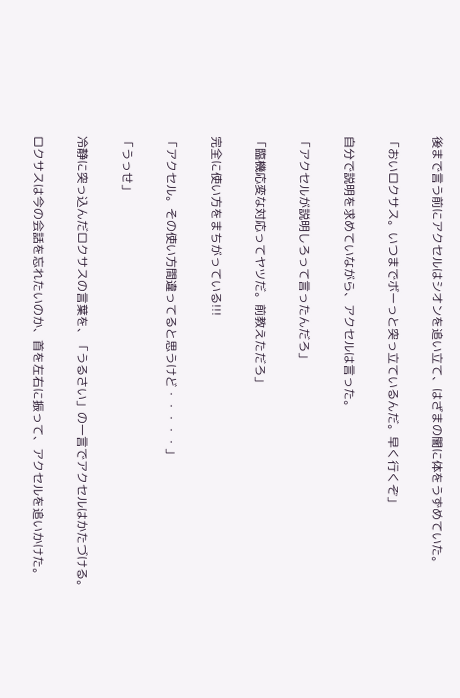後まで言う前にアクセルはシオンを追い立て、はざまの闇に体をうずめていた。

「おいロクサス。いつまでボーっと突っ立ているんだ。早く行くぞ」

自分で説明を求めていながら、アクセルは言った。

「アクセルが説明しろって言ったんだろ」

「臨機応変な対応ってヤツだ。前教えただろ」

完全に使い方をまちがっている!!!

「アクセル。その使い方間違ってると思うけど・・・・・」

「うっせ」

冷静に突っ込んだロクサスの言葉を、「うるさい」の一言でアクセルはかたづける。

ロクサスは今の会話を忘れたいのか、首を左右に振って、アクセルを追いかけた。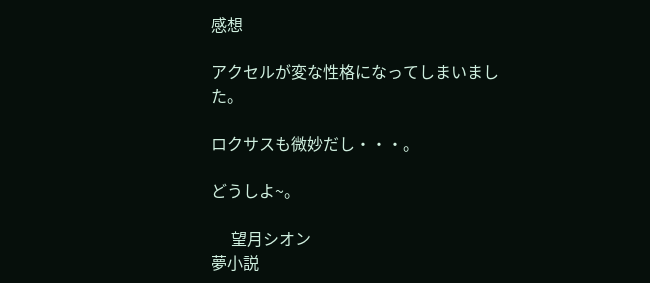感想

アクセルが変な性格になってしまいました。

ロクサスも微妙だし・・・。

どうしよ~。

     望月シオン
夢小説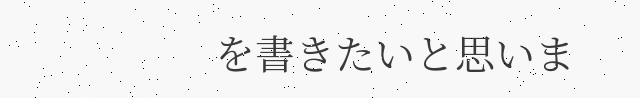を書きたいと思いま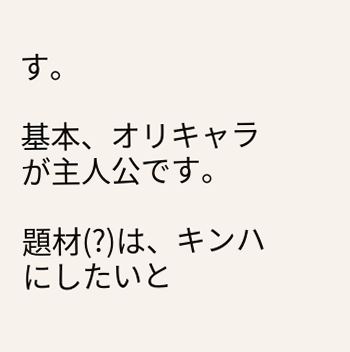す。

基本、オリキャラが主人公です。

題材(?)は、キンハにしたいと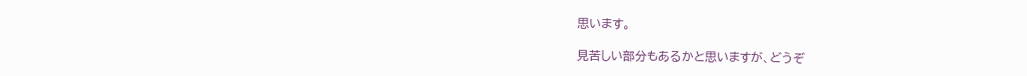思います。

見苦しい部分もあるかと思いますが、どうぞ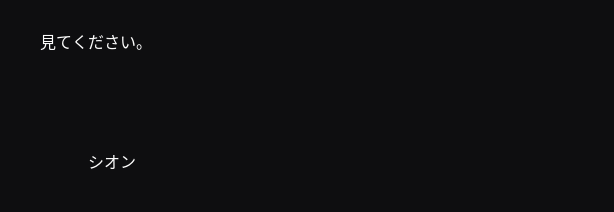見てください。



            シオン